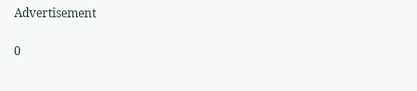Advertisement

0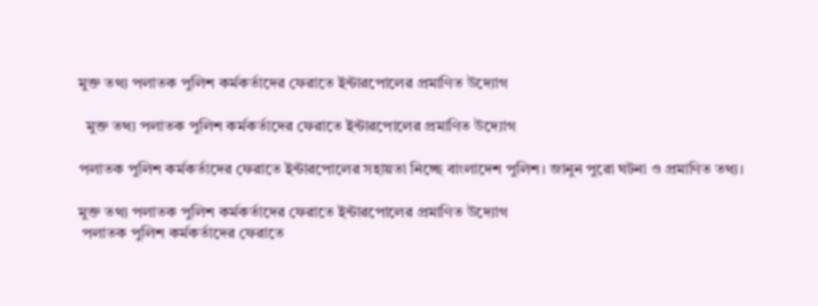মুক্ত তথ্য পলাতক পুলিশ কর্মকর্তাদের ফেরাতে ইন্টারপোলের প্রমাণিত উদ্যোগ

  মুক্ত তথ্য পলাতক পুলিশ কর্মকর্তাদের ফেরাতে ইন্টারপোলের প্রমাণিত উদ্যোগ

পলাতক পুলিশ কর্মকর্তাদের ফেরাতে ইন্টারপোলের সহায়তা নিচ্ছে বাংলাদেশ পুলিশ। জানুন পুরো ঘটনা ও প্রমাণিত তথ্য।

মুক্ত তথ্য পলাতক পুলিশ কর্মকর্তাদের ফেরাতে ইন্টারপোলের প্রমাণিত উদ্যোগ
 পলাতক পুলিশ কর্মকর্তাদের ফেরাতে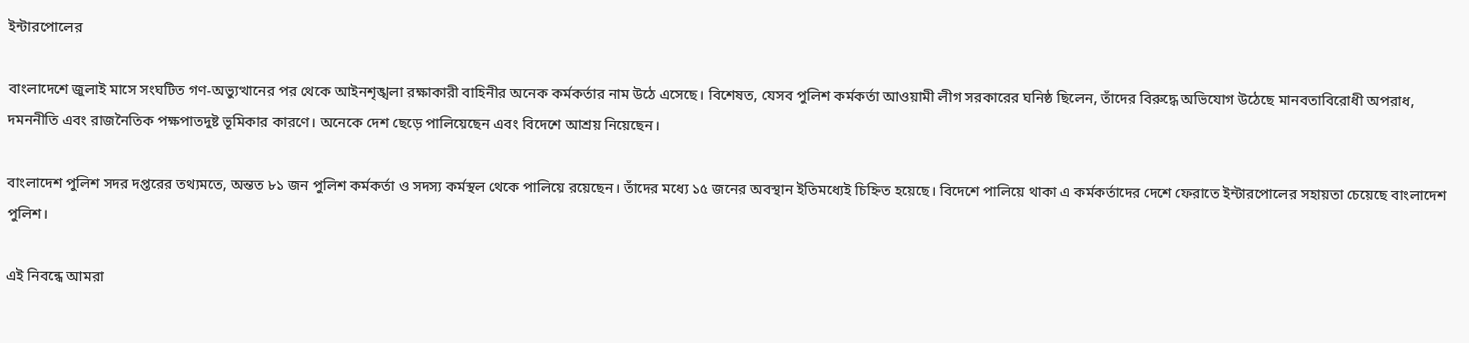ইন্টারপোলের

বাংলাদেশে জুলাই মাসে সংঘটিত গণ-অভ্যুত্থানের পর থেকে আইনশৃঙ্খলা রক্ষাকারী বাহিনীর অনেক কর্মকর্তার নাম উঠে এসেছে। বিশেষত, যেসব পুলিশ কর্মকর্তা আওয়ামী লীগ সরকারের ঘনিষ্ঠ ছিলেন, তাঁদের বিরুদ্ধে অভিযোগ উঠেছে মানবতাবিরোধী অপরাধ, দমননীতি এবং রাজনৈতিক পক্ষপাতদুষ্ট ভূমিকার কারণে। অনেকে দেশ ছেড়ে পালিয়েছেন এবং বিদেশে আশ্রয় নিয়েছেন।

বাংলাদেশ পুলিশ সদর দপ্তরের তথ্যমতে, অন্তত ৮১ জন পুলিশ কর্মকর্তা ও সদস্য কর্মস্থল থেকে পালিয়ে রয়েছেন। তাঁদের মধ্যে ১৫ জনের অবস্থান ইতিমধ্যেই চিহ্নিত হয়েছে। বিদেশে পালিয়ে থাকা এ কর্মকর্তাদের দেশে ফেরাতে ইন্টারপোলের সহায়তা চেয়েছে বাংলাদেশ পুলিশ।

এই নিবন্ধে আমরা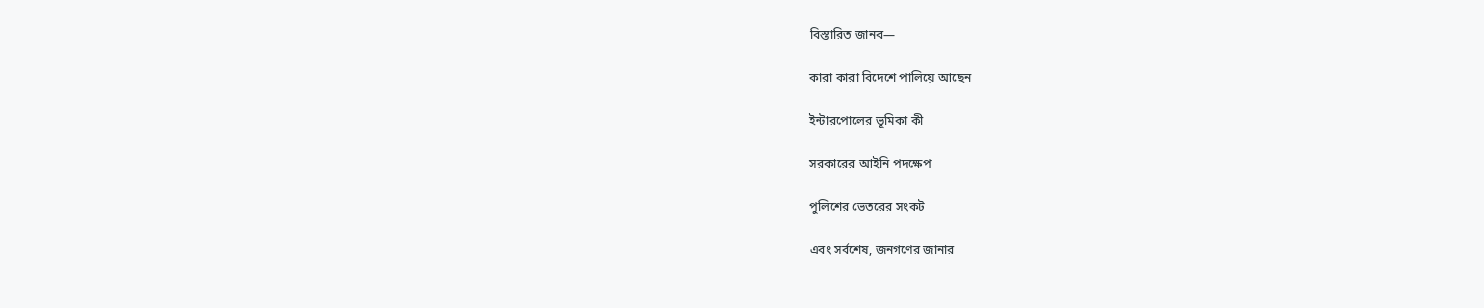বিস্তারিত জানব—

কারা কারা বিদেশে পালিয়ে আছেন

ইন্টারপোলের ভূমিকা কী

সরকারের আইনি পদক্ষেপ

পুলিশের ভেতরের সংকট

এবং সর্বশেষ, জনগণের জানার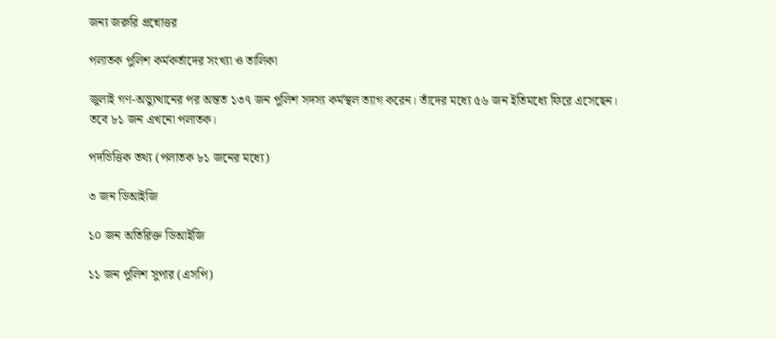জন্য জরুরি প্রশ্নোত্তর

পলাতক পুলিশ কর্মকর্তাদের সংখ্যা ও তালিকা

জুলাই গণ-অভ্যুত্থানের পর অন্তত ১৩৭ জন পুলিশ সদস্য কর্মস্থল ত্যাগ করেন। তাঁদের মধ্যে ৫৬ জন ইতিমধ্যে ফিরে এসেছেন। তবে ৮১ জন এখনো পলাতক।

পদভিত্তিক তথ্য (পলাতক ৮১ জনের মধ্যে)

৩ জন ডিআইজি

১০ জন অতিরিক্ত ডিআইজি

১১ জন পুলিশ সুপার (এসপি)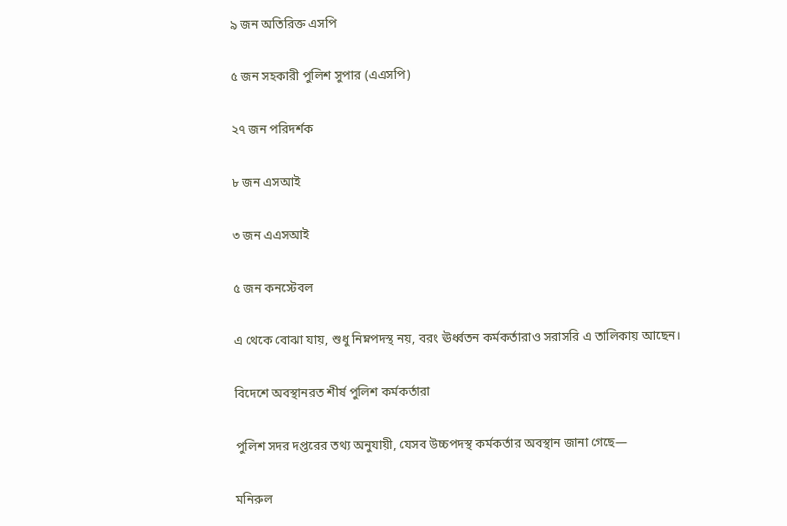৯ জন অতিরিক্ত এসপি

৫ জন সহকারী পুলিশ সুপার (এএসপি)

২৭ জন পরিদর্শক

৮ জন এসআই

৩ জন এএসআই

৫ জন কনস্টেবল

এ থেকে বোঝা যায়, শুধু নিম্নপদস্থ নয়, বরং ঊর্ধ্বতন কর্মকর্তারাও সরাসরি এ তালিকায় আছেন।

বিদেশে অবস্থানরত শীর্ষ পুলিশ কর্মকর্তারা

পুলিশ সদর দপ্তরের তথ্য অনুযায়ী, যেসব উচ্চপদস্থ কর্মকর্তার অবস্থান জানা গেছে—

মনিরুল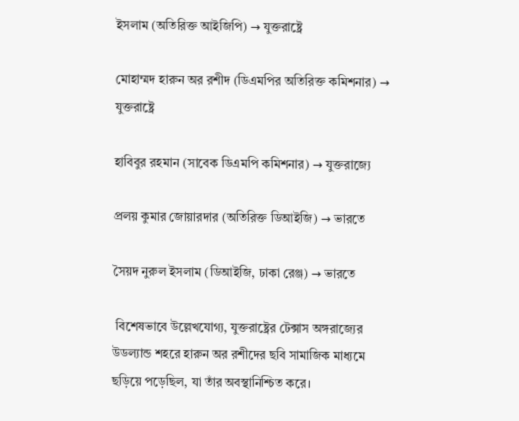ইসলাম (অতিরিক্ত আইজিপি) → যুক্তরাষ্ট্রে

মোহাম্মদ হারুন অর রশীদ (ডিএমপির অতিরিক্ত কমিশনার) → যুক্তরাষ্ট্রে

হাবিবুর রহমান (সাবেক ডিএমপি কমিশনার) → যুক্তরাজ্যে

প্রলয় কুমার জোয়ারদার (অতিরিক্ত ডিআইজি) → ভারতে

সৈয়দ নুরুল ইসলাম (ডিআইজি, ঢাকা রেঞ্জ) → ভারতে

 বিশেষভাবে উল্লেখযোগ্য, যুক্তরাষ্ট্রের টেক্সাস অঙ্গরাজ্যের উডল্যান্ড শহরে হারুন অর রশীদের ছবি সামাজিক মাধ্যমে ছড়িয়ে পড়েছিল, যা তাঁর অবস্থানিশ্চিত করে।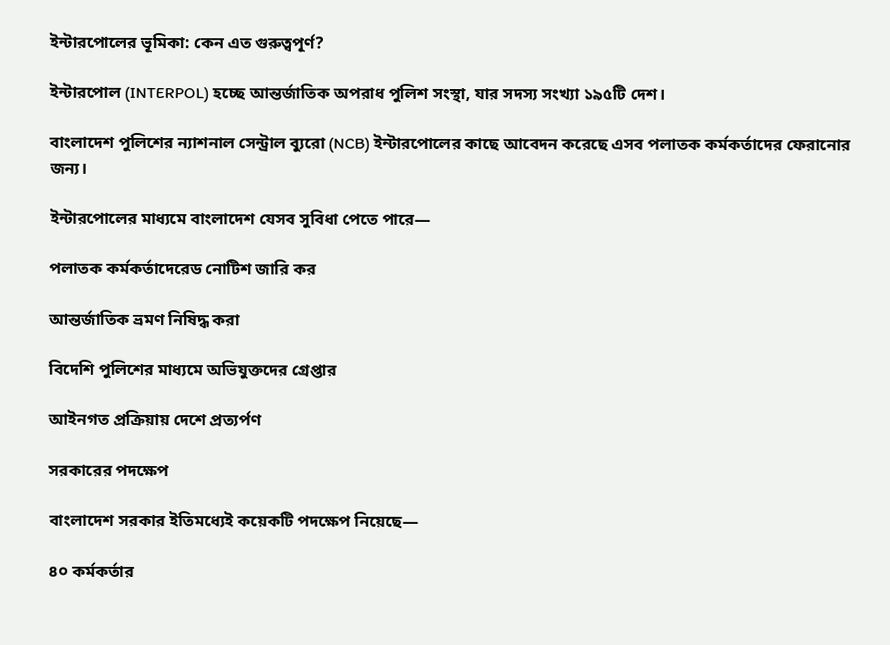ইন্টারপোলের ভূমিকা: কেন এত গুরুত্বপূর্ণ?

ইন্টারপোল (INTERPOL) হচ্ছে আন্তর্জাতিক অপরাধ পুলিশ সংস্থা, যার সদস্য সংখ্যা ১৯৫টি দেশ।

বাংলাদেশ পুলিশের ন্যাশনাল সেন্ট্রাল ব্যুরো (NCB) ইন্টারপোলের কাছে আবেদন করেছে এসব পলাতক কর্মকর্তাদের ফেরানোর জন্য।

ইন্টারপোলের মাধ্যমে বাংলাদেশ যেসব সুবিধা পেতে পারে—

পলাতক কর্মকর্তাদেরেড নোটিশ জারি কর

আন্তর্জাতিক ভ্রমণ নিষিদ্ধ করা

বিদেশি পুলিশের মাধ্যমে অভিযুক্তদের গ্রেপ্তার

আইনগত প্রক্রিয়ায় দেশে প্রত্যর্পণ

সরকারের পদক্ষেপ

বাংলাদেশ সরকার ইতিমধ্যেই কয়েকটি পদক্ষেপ নিয়েছে—

৪০ কর্মকর্তার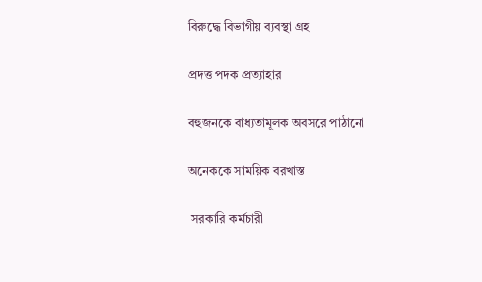বিরুদ্ধে বিভাগীয় ব্যবস্থা গ্রহ

প্রদত্ত পদক প্রত্যাহার

বহুজনকে বাধ্যতামূলক অবসরে পাঠানো

অনেককে সাময়িক বরখাস্ত

 সরকারি কর্মচারী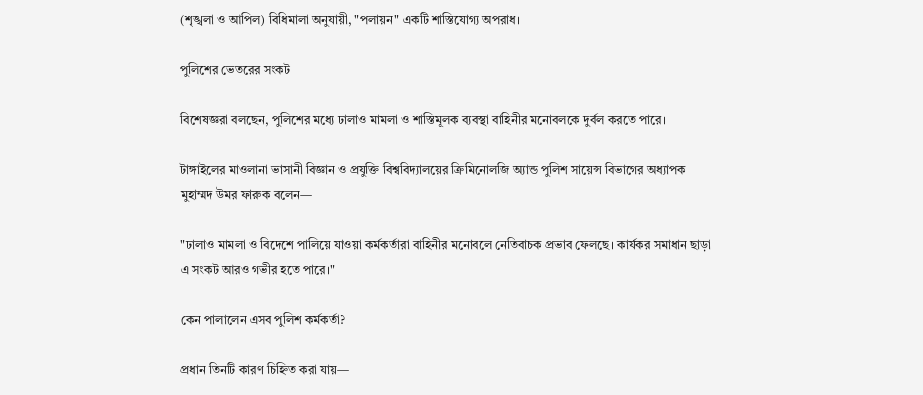(শৃঙ্খলা ও আপিল) বিধিমালা অনুযায়ী, "পলায়ন" একটি শাস্তিযোগ্য অপরাধ।

পুলিশের ভেতরের সংকট

বিশেষজ্ঞরা বলছেন, পুলিশের মধ্যে ঢালাও মামলা ও শাস্তিমূলক ব্যবস্থা বাহিনীর মনোবলকে দুর্বল করতে পারে।

টাঙ্গাইলের মাওলানা ভাসানী বিজ্ঞান ও প্রযুক্তি বিশ্ববিদ্যালয়ের ক্রিমিনোলজি অ্যান্ড পুলিশ সায়েন্স বিভাগের অধ্যাপক মুহাম্মদ উমর ফারুক বলেন—

"ঢালাও মামলা ও বিদেশে পালিয়ে যাওয়া কর্মকর্তারা বাহিনীর মনোবলে নেতিবাচক প্রভাব ফেলছে। কার্যকর সমাধান ছাড়া এ সংকট আরও গভীর হতে পারে।"

কেন পালালেন এসব পুলিশ কর্মকর্তা?

প্রধান তিনটি কারণ চিহ্নিত করা যায়—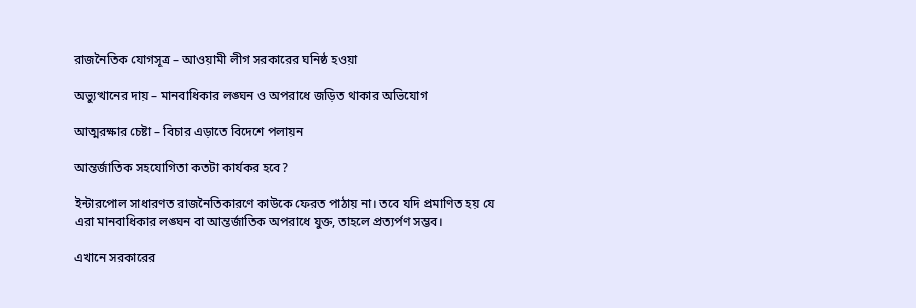রাজনৈতিক যোগসূত্র – আওয়ামী লীগ সরকারের ঘনিষ্ঠ হওয়া

অভ্যুত্থানের দায় – মানবাধিকার লঙ্ঘন ও অপরাধে জড়িত থাকার অভিযোগ

আত্মরক্ষার চেষ্টা – বিচার এড়াতে বিদেশে পলায়ন

আন্তর্জাতিক সহযোগিতা কতটা কার্যকর হবে?

ইন্টারপোল সাধারণত রাজনৈতিকারণে কাউকে ফেরত পাঠায় না। তবে যদি প্রমাণিত হয় যে এরা মানবাধিকার লঙ্ঘন বা আন্তর্জাতিক অপরাধে যুক্ত, তাহলে প্রত্যর্পণ সম্ভব।

এখানে সরকারের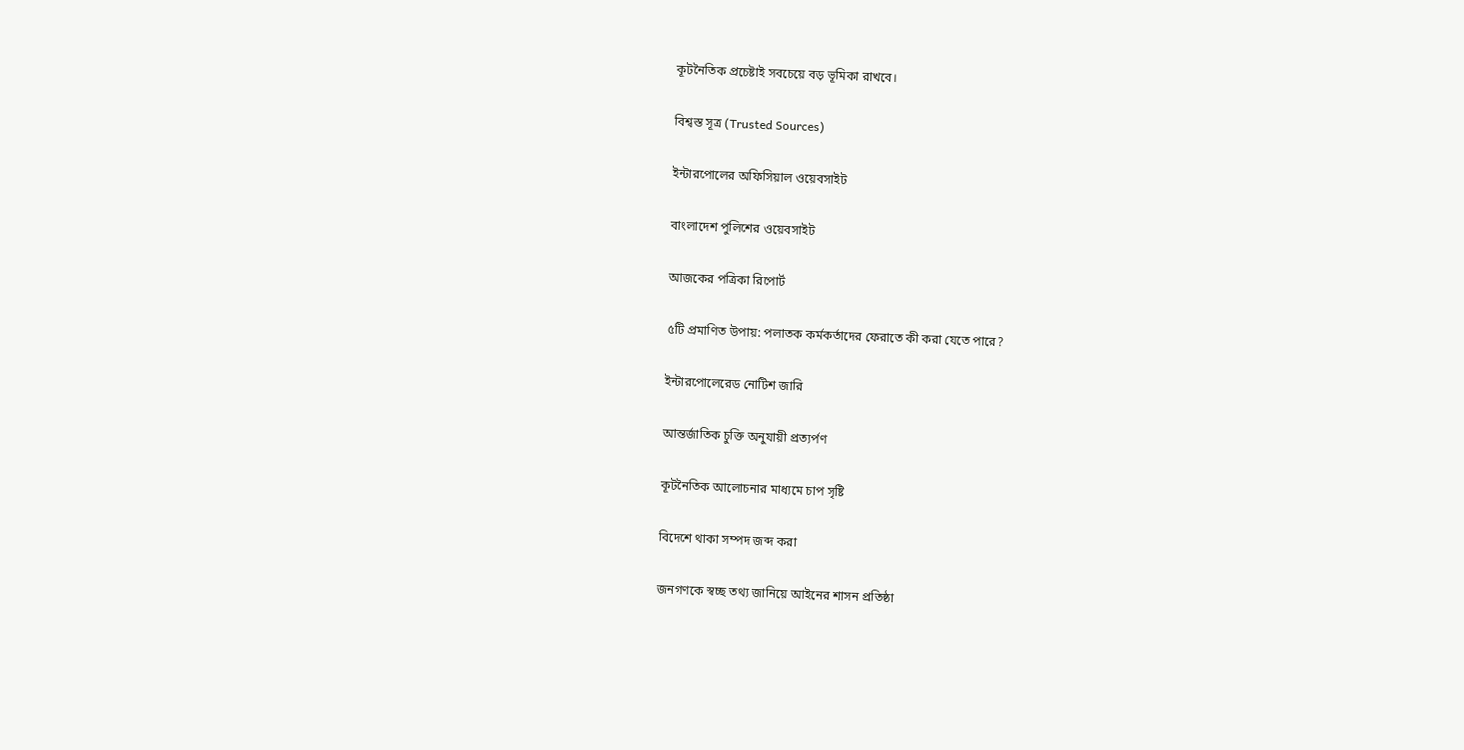কূটনৈতিক প্রচেষ্টাই সবচেয়ে বড় ভূমিকা রাখবে।

বিশ্বস্ত সূত্র (Trusted Sources)

ইন্টারপোলের অফিসিয়াল ওয়েবসাইট

বাংলাদেশ পুলিশের ওয়েবসাইট

আজকের পত্রিকা রিপোর্ট

৫টি প্রমাণিত উপায়: পলাতক কর্মকর্তাদের ফেরাতে কী করা যেতে পারে?

ইন্টারপোলেরেড নোটিশ জারি

আন্তর্জাতিক চুক্তি অনুযায়ী প্রত্যর্পণ

কূটনৈতিক আলোচনার মাধ্যমে চাপ সৃষ্টি

বিদেশে থাকা সম্পদ জব্দ করা

জনগণকে স্বচ্ছ তথ্য জানিয়ে আইনের শাসন প্রতিষ্ঠা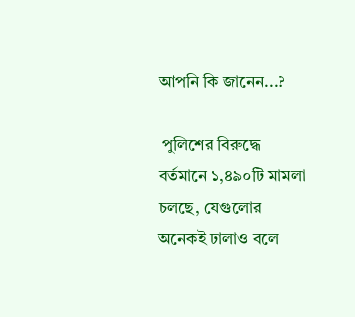আপনি কি জানেন...?

 পুলিশের বিরুদ্ধে বর্তমানে ১,৪৯০টি মামলা চলছে, যেগুলোর অনেকই ঢালাও বলে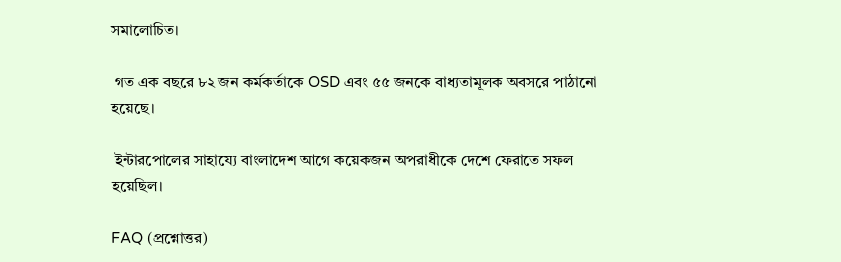সমালোচিত।

 গত এক বছরে ৮২ জন কর্মকর্তাকে OSD এবং ৫৫ জনকে বাধ্যতামূলক অবসরে পাঠানো হয়েছে।

 ইন্টারপোলের সাহায্যে বাংলাদেশ আগে কয়েকজন অপরাধীকে দেশে ফেরাতে সফল হয়েছিল।

FAQ (প্রশ্নোত্তর)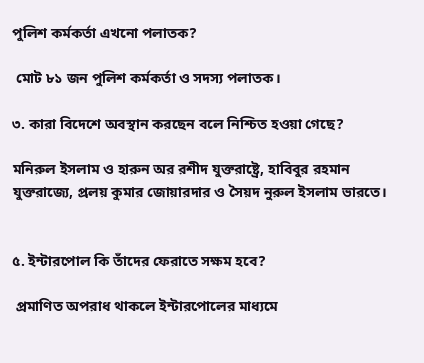পুলিশ কর্মকর্তা এখনো পলাতক?

 মোট ৮১ জন পুলিশ কর্মকর্তা ও সদস্য পলাতক।

৩. কারা বিদেশে অবস্থান করছেন বলে নিশ্চিত হওয়া গেছে?

মনিরুল ইসলাম ও হারুন অর রশীদ যুক্তরাষ্ট্রে, হাবিবুর রহমান যুক্তরাজ্যে, প্রলয় কুমার জোয়ারদার ও সৈয়দ নুরুল ইসলাম ভারতে।


৫. ইন্টারপোল কি তাঁদের ফেরাতে সক্ষম হবে?

 প্রমাণিত অপরাধ থাকলে ইন্টারপোলের মাধ্যমে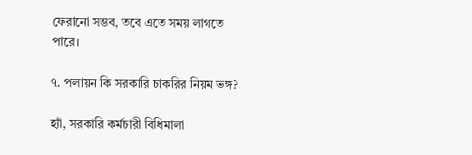ফেরানো সম্ভব, তবে এতে সময় লাগতে পারে।

৭. পলায়ন কি সরকারি চাকরির নিয়ম ভঙ্গ?

হ্যাঁ, সরকারি কর্মচারী বিধিমালা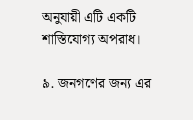অনুযায়ী এটি একটি শাস্তিযোগ্য অপরাধ।

৯. জনগণের জন্য এর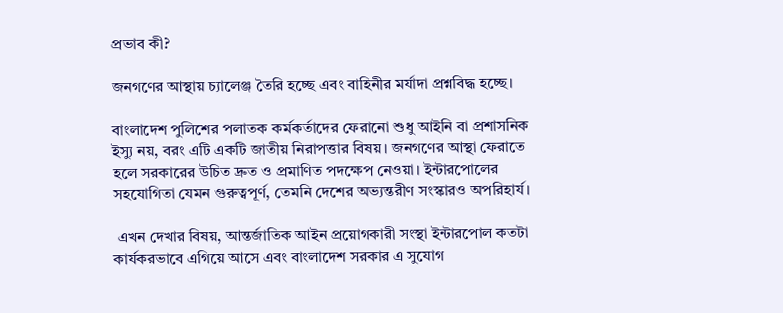প্রভাব কী?

জনগণের আস্থায় চ্যালেঞ্জ তৈরি হচ্ছে এবং বাহিনীর মর্যাদা প্রশ্নবিদ্ধ হচ্ছে।

বাংলাদেশ পুলিশের পলাতক কর্মকর্তাদের ফেরানো শুধু আইনি বা প্রশাসনিক ইস্যু নয়, বরং এটি একটি জাতীয় নিরাপত্তার বিষয়। জনগণের আস্থা ফেরাতে হলে সরকারের উচিত দ্রুত ও প্রমাণিত পদক্ষেপ নেওয়া। ইন্টারপোলের সহযোগিতা যেমন গুরুত্বপূর্ণ, তেমনি দেশের অভ্যন্তরীণ সংস্কারও অপরিহার্য।

 এখন দেখার বিষয়, আন্তর্জাতিক আইন প্রয়োগকারী সংস্থা ইন্টারপোল কতটা কার্যকরভাবে এগিয়ে আসে এবং বাংলাদেশ সরকার এ সুযোগ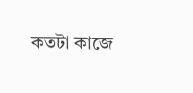কতটা কাজে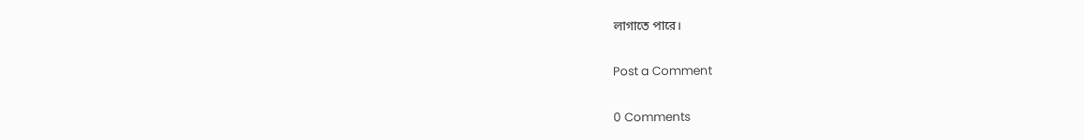লাগাতে পারে।

Post a Comment

0 Comments